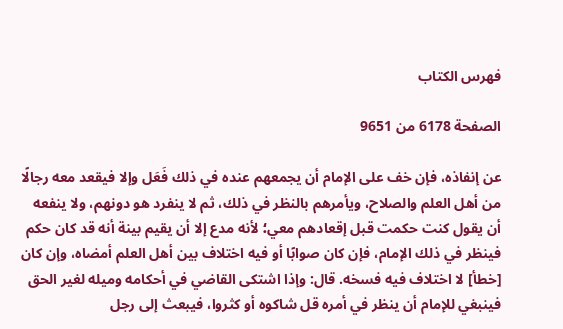فهرس الكتاب

الصفحة 6178 من 9651

عن إنفاذه، فإن خف على الإمام أن يجمعهم عنده في ذلك فَعَل وإلا فيقعد معه رجالًا من أهل العلم والصلاح، ويأمرهم بالنظر في ذلك، ثم لا ينفرد هو دونهم، ولا ينفعه أن يقول كنت حكمت قبل إقعادهم معي؛ لأنه مدع إلا أن يقيم بينة أنه قد كان حكم فينظر في ذلك الإمام، فإن كان صوابًا أو فيه اختلاف بين أهل العلم أمضاه، وإن كان [خطأ] لا اختلاف فيه فسخه. قال: وإذا اشتكى القاضي في أحكامه وميله لغير الحق فينبغي للإمام أن ينظر في أمره قل شاكوه أو كثروا، فيبعث إلى رجل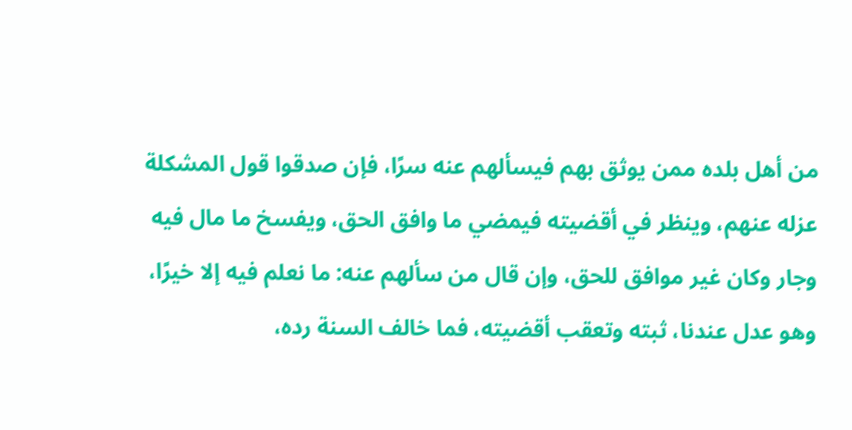من أهل بلده ممن يوثق بهم فيسألهم عنه سرًا، فإن صدقوا قول المشكلة عزله عنهم، وينظر في أقضيته فيمضي ما وافق الحق، ويفسخ ما مال فيه وجار وكان غير موافق للحق، وإن قال من سألهم عنه: ما نعلم فيه إلا خيرًا، وهو عدل عندنا، ثبته وتعقب أقضيته، فما خالف السنة رده،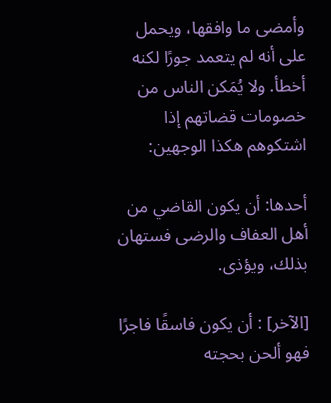وأمضى ما وافقها، ويحمل على أنه لم يتعمد جورًا لكنه أخطأ. ولا يُمَكن الناس من خصومات قضاتهم إذا اشتكوهم هكذا الوجهين:

أحدها: أن يكون القاضي من أهل العفاف والرضى فستهان بذلك، ويؤذى.

[الآخر] : أن يكون فاسقًا فاجرًا فهو ألحن بحجته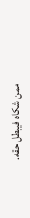ممن شكاه فيبطل حقه.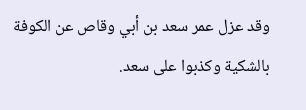وقد عزل عمر سعد بن أبي وقاص عن الكوفة بالشكية وكذبوا على سعد.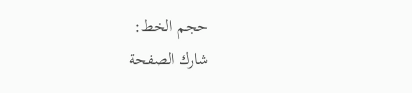حجم الخط:
شارك الصفحة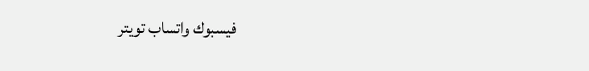فيسبوك واتساب تويتر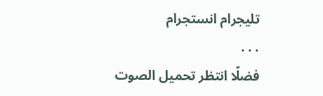تليجرام انستجرام
. . .
فضلًا انتظر تحميل الصوت